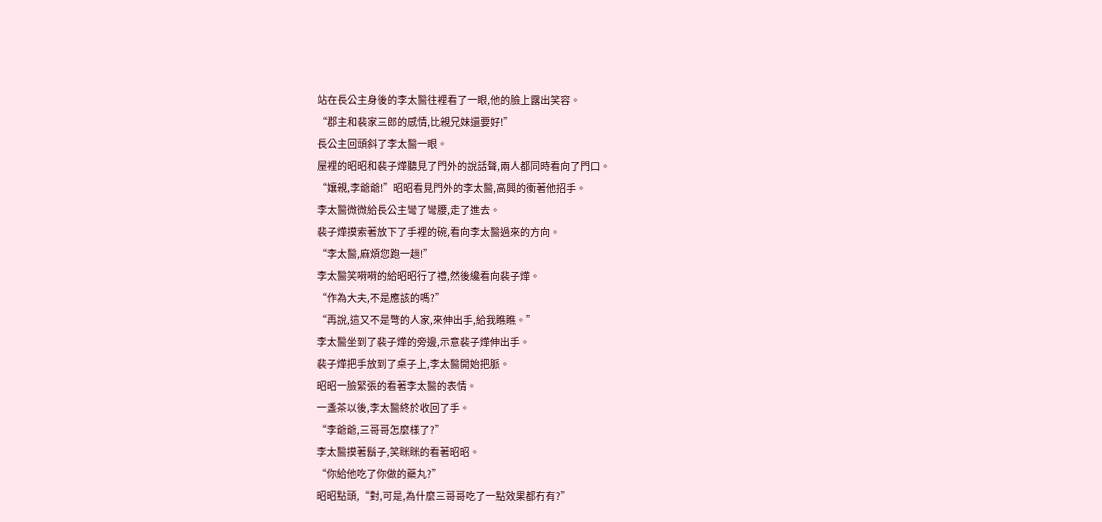站在長公主身後的李太醫往裡看了一眼,他的臉上露出笑容。
“郡主和裴家三郎的感情,比親兄妹還要好!”
長公主回頭斜了李太醫一眼。
屋裡的昭昭和裴子燁聽見了門外的說話聲,兩人都同時看向了門口。
“孃親,李爺爺!”昭昭看見門外的李太醫,高興的衝著他招手。
李太醫微微給長公主彎了彎腰,走了進去。
裴子燁摸索著放下了手裡的碗,看向李太醫過來的方向。
“李太醫,麻煩您跑一趟!”
李太醫笑嗬嗬的給昭昭行了禮,然後纔看向裴子燁。
“作為大夫,不是應該的嗎?”
“再說,這又不是彆的人家,來伸出手,給我瞧瞧。”
李太醫坐到了裴子燁的旁邊,示意裴子燁伸出手。
裴子燁把手放到了桌子上,李太醫開始把脈。
昭昭一臉緊張的看著李太醫的表情。
一盞茶以後,李太醫終於收回了手。
“李爺爺,三哥哥怎麼樣了?”
李太醫摸著鬍子,笑眯眯的看著昭昭。
“你給他吃了你做的藥丸?”
昭昭點頭,“對,可是,為什麼三哥哥吃了一點效果都冇有?”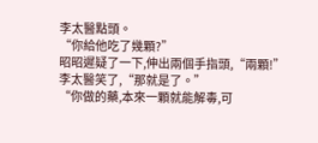李太醫點頭。
“你給他吃了幾顆?”
昭昭遲疑了一下,伸出兩個手指頭,“兩顆!”
李太醫笑了,“那就是了。”
“你做的藥,本來一顆就能解毒,可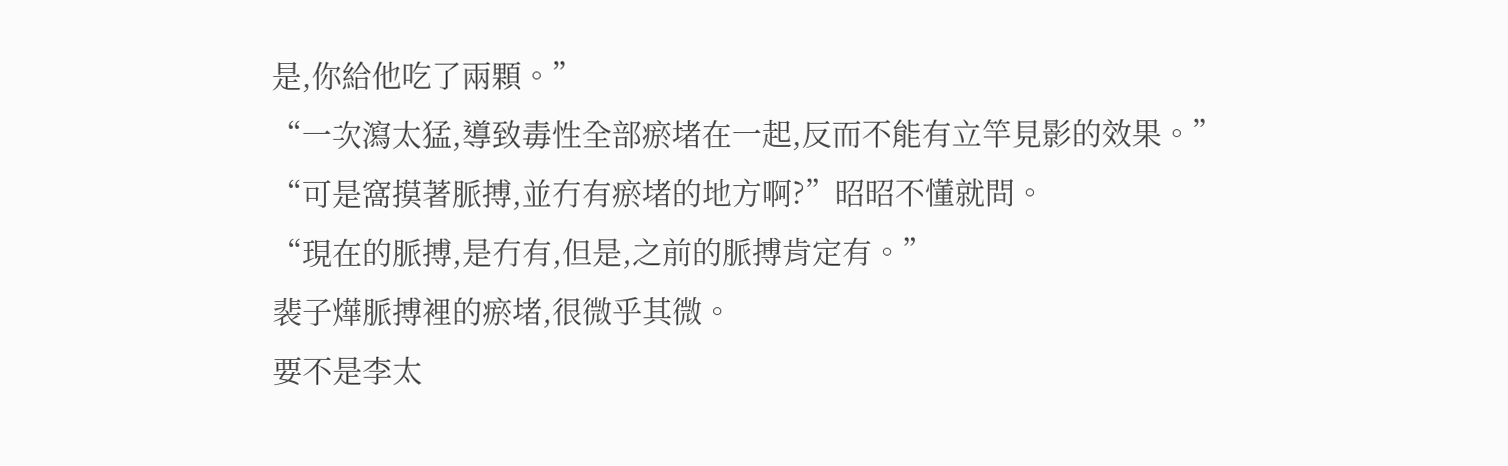是,你給他吃了兩顆。”
“一次瀉太猛,導致毒性全部瘀堵在一起,反而不能有立竿見影的效果。”
“可是窩摸著脈搏,並冇有瘀堵的地方啊?”昭昭不懂就問。
“現在的脈搏,是冇有,但是,之前的脈搏肯定有。”
裴子燁脈搏裡的瘀堵,很微乎其微。
要不是李太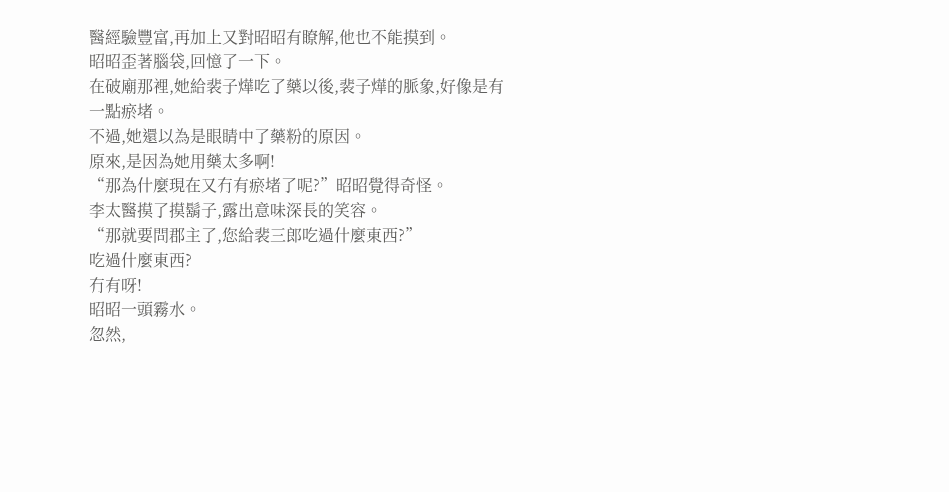醫經驗豐富,再加上又對昭昭有瞭解,他也不能摸到。
昭昭歪著腦袋,回憶了一下。
在破廟那裡,她給裴子燁吃了藥以後,裴子燁的脈象,好像是有一點瘀堵。
不過,她還以為是眼睛中了藥粉的原因。
原來,是因為她用藥太多啊!
“那為什麼現在又冇有瘀堵了呢?”昭昭覺得奇怪。
李太醫摸了摸鬍子,露出意味深長的笑容。
“那就要問郡主了,您給裴三郎吃過什麼東西?”
吃過什麼東西?
冇有呀!
昭昭一頭霧水。
忽然,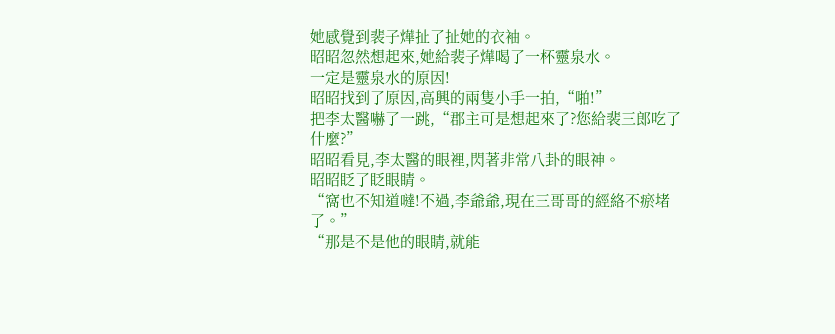她感覺到裴子燁扯了扯她的衣袖。
昭昭忽然想起來,她給裴子燁喝了一杯靈泉水。
一定是靈泉水的原因!
昭昭找到了原因,高興的兩隻小手一拍,“啪!”
把李太醫嚇了一跳,“郡主可是想起來了?您給裴三郎吃了什麼?”
昭昭看見,李太醫的眼裡,閃著非常八卦的眼神。
昭昭眨了眨眼睛。
“窩也不知道噠!不過,李爺爺,現在三哥哥的經絡不瘀堵了。”
“那是不是他的眼睛,就能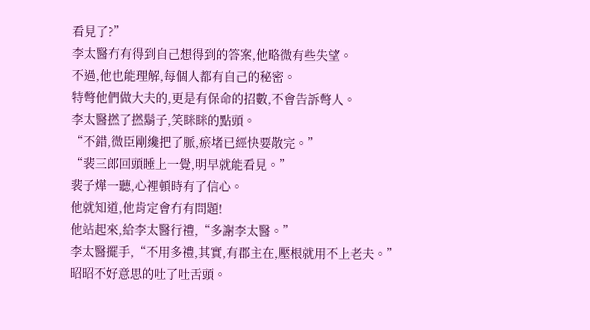看見了?”
李太醫冇有得到自己想得到的答案,他略微有些失望。
不過,他也能理解,每個人都有自己的秘密。
特彆他們做大夫的,更是有保命的招數,不會告訴彆人。
李太醫撚了撚鬍子,笑眯眯的點頭。
“不錯,微臣剛纔把了脈,瘀堵已經快要散完。”
“裴三郎回頭睡上一覺,明早就能看見。”
裴子燁一聽,心裡頓時有了信心。
他就知道,他肯定會冇有問題!
他站起來,給李太醫行禮,“多謝李太醫。”
李太醫擺手,“不用多禮,其實,有郡主在,壓根就用不上老夫。”
昭昭不好意思的吐了吐舌頭。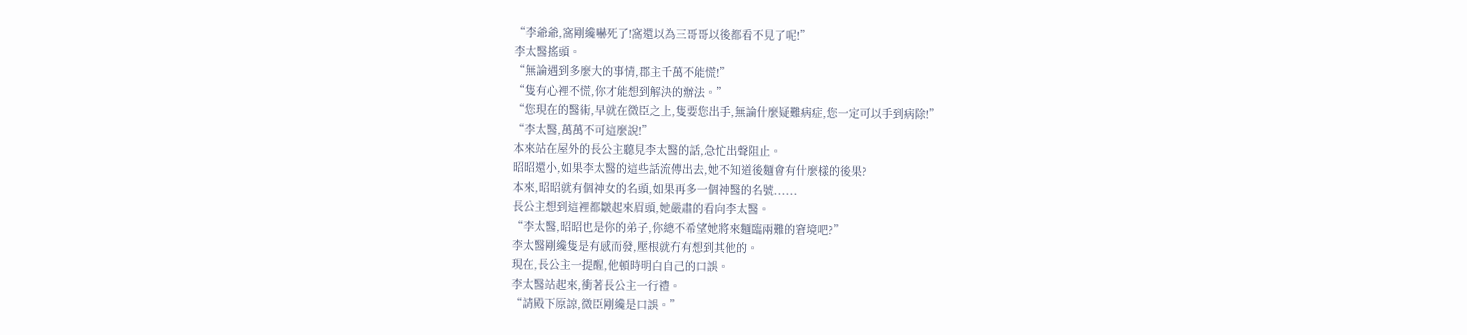“李爺爺,窩剛纔嚇死了!窩還以為三哥哥以後都看不見了呢!”
李太醫搖頭。
“無論遇到多麼大的事情,郡主千萬不能慌!”
“隻有心裡不慌,你才能想到解決的辦法。”
“您現在的醫術,早就在微臣之上,隻要您出手,無論什麼疑難病症,您一定可以手到病除!”
“李太醫,萬萬不可這麼說!”
本來站在屋外的長公主聽見李太醫的話,急忙出聲阻止。
昭昭還小,如果李太醫的這些話流傳出去,她不知道後麵會有什麼樣的後果?
本來,昭昭就有個神女的名頭,如果再多一個神醫的名號......
長公主想到這裡都皺起來眉頭,她嚴肅的看向李太醫。
“李太醫,昭昭也是你的弟子,你總不希望她將來麵臨兩難的窘境吧?”
李太醫剛纔隻是有感而發,壓根就冇有想到其他的。
現在,長公主一提醒,他頓時明白自己的口誤。
李太醫站起來,衝著長公主一行禮。
“請殿下原諒,微臣剛纔是口誤。”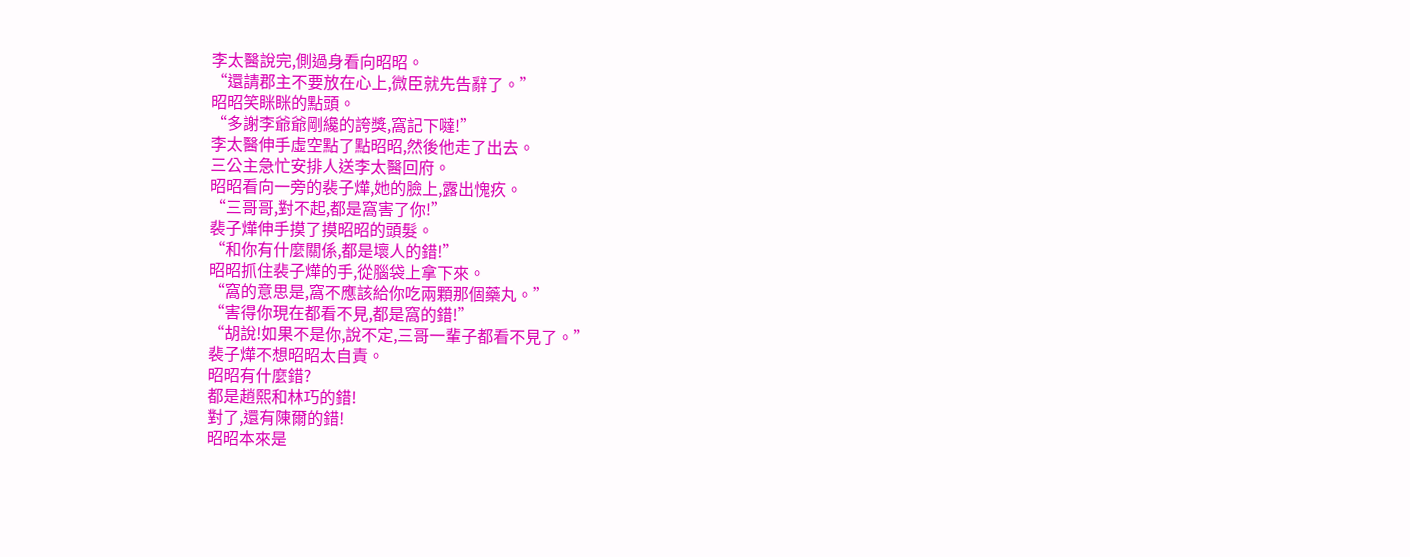李太醫說完,側過身看向昭昭。
“還請郡主不要放在心上,微臣就先告辭了。”
昭昭笑眯眯的點頭。
“多謝李爺爺剛纔的誇獎,窩記下噠!”
李太醫伸手虛空點了點昭昭,然後他走了出去。
三公主急忙安排人送李太醫回府。
昭昭看向一旁的裴子燁,她的臉上,露出愧疚。
“三哥哥,對不起,都是窩害了你!”
裴子燁伸手摸了摸昭昭的頭髮。
“和你有什麼關係,都是壞人的錯!”
昭昭抓住裴子燁的手,從腦袋上拿下來。
“窩的意思是,窩不應該給你吃兩顆那個藥丸。”
“害得你現在都看不見,都是窩的錯!”
“胡說!如果不是你,說不定,三哥一輩子都看不見了。”
裴子燁不想昭昭太自責。
昭昭有什麼錯?
都是趙熙和林巧的錯!
對了,還有陳爾的錯!
昭昭本來是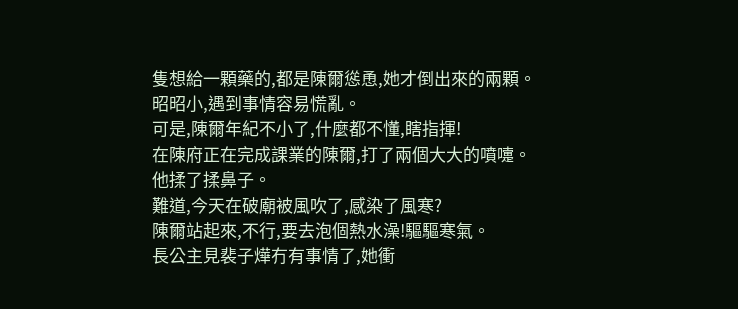隻想給一顆藥的,都是陳爾慫恿,她才倒出來的兩顆。
昭昭小,遇到事情容易慌亂。
可是,陳爾年紀不小了,什麼都不懂,瞎指揮!
在陳府正在完成課業的陳爾,打了兩個大大的噴嚏。
他揉了揉鼻子。
難道,今天在破廟被風吹了,感染了風寒?
陳爾站起來,不行,要去泡個熱水澡!驅驅寒氣。
長公主見裴子燁冇有事情了,她衝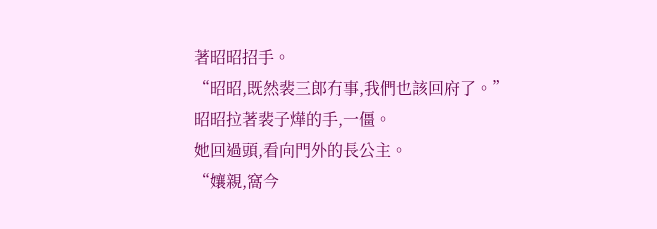著昭昭招手。
“昭昭,既然裴三郎冇事,我們也該回府了。”
昭昭拉著裴子燁的手,一僵。
她回過頭,看向門外的長公主。
“孃親,窩今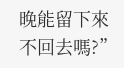晚能留下來不回去嗎?”